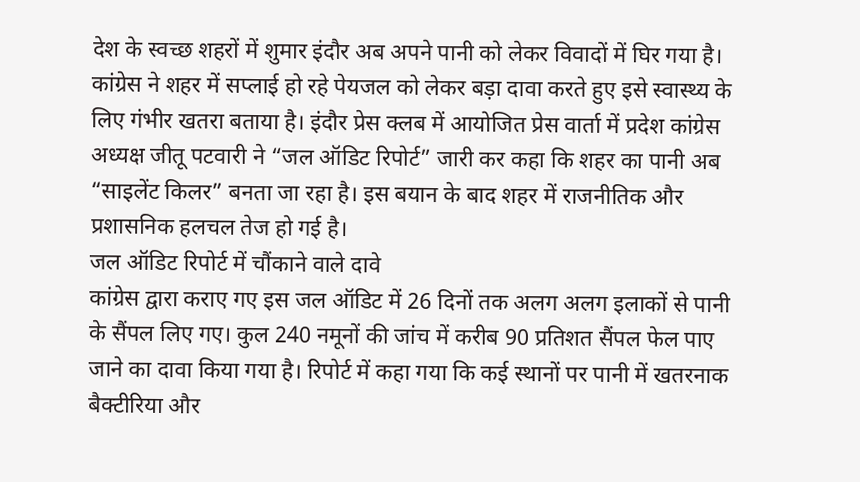देश के स्वच्छ शहरों में शुमार इंदौर अब अपने पानी को लेकर विवादों में घिर गया है। कांग्रेस ने शहर में सप्लाई हो रहे पेयजल को लेकर बड़ा दावा करते हुए इसे स्वास्थ्य के लिए गंभीर खतरा बताया है। इंदौर प्रेस क्लब में आयोजित प्रेस वार्ता में प्रदेश कांग्रेस अध्यक्ष जीतू पटवारी ने “जल ऑडिट रिपोर्ट” जारी कर कहा कि शहर का पानी अब “साइलेंट किलर” बनता जा रहा है। इस बयान के बाद शहर में राजनीतिक और प्रशासनिक हलचल तेज हो गई है।
जल ऑडिट रिपोर्ट में चौंकाने वाले दावे
कांग्रेस द्वारा कराए गए इस जल ऑडिट में 26 दिनों तक अलग अलग इलाकों से पानी के सैंपल लिए गए। कुल 240 नमूनों की जांच में करीब 90 प्रतिशत सैंपल फेल पाए जाने का दावा किया गया है। रिपोर्ट में कहा गया कि कई स्थानों पर पानी में खतरनाक बैक्टीरिया और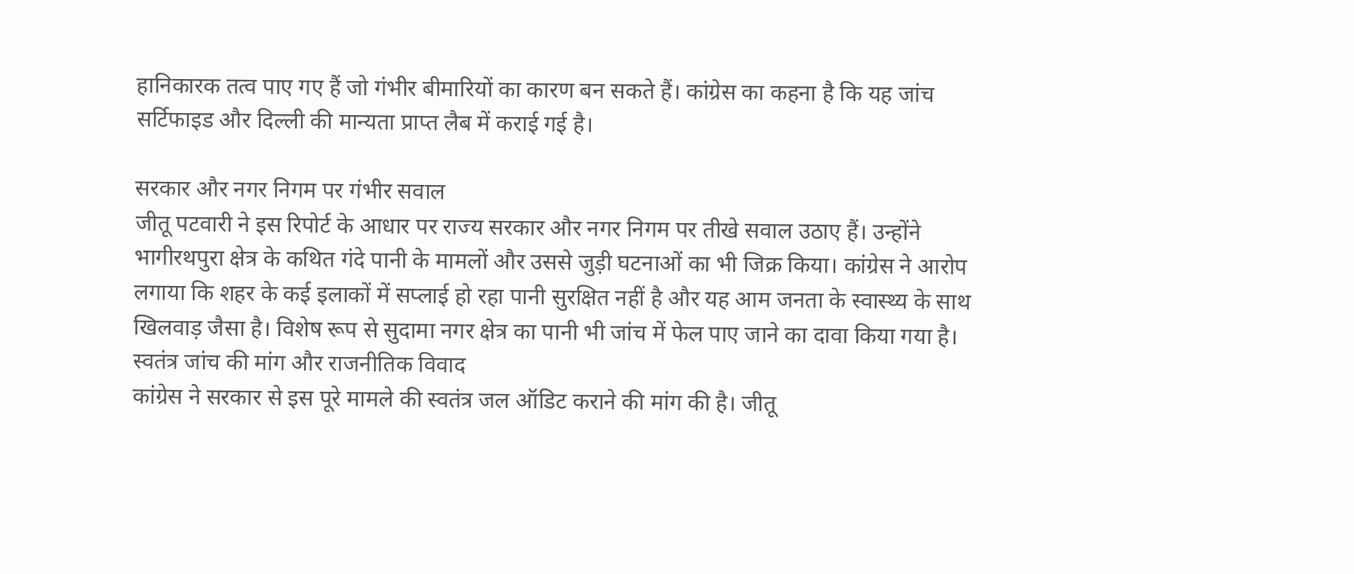हानिकारक तत्व पाए गए हैं जो गंभीर बीमारियों का कारण बन सकते हैं। कांग्रेस का कहना है कि यह जांच सर्टिफाइड और दिल्ली की मान्यता प्राप्त लैब में कराई गई है।

सरकार और नगर निगम पर गंभीर सवाल
जीतू पटवारी ने इस रिपोर्ट के आधार पर राज्य सरकार और नगर निगम पर तीखे सवाल उठाए हैं। उन्होंने भागीरथपुरा क्षेत्र के कथित गंदे पानी के मामलों और उससे जुड़ी घटनाओं का भी जिक्र किया। कांग्रेस ने आरोप लगाया कि शहर के कई इलाकों में सप्लाई हो रहा पानी सुरक्षित नहीं है और यह आम जनता के स्वास्थ्य के साथ खिलवाड़ जैसा है। विशेष रूप से सुदामा नगर क्षेत्र का पानी भी जांच में फेल पाए जाने का दावा किया गया है।
स्वतंत्र जांच की मांग और राजनीतिक विवाद
कांग्रेस ने सरकार से इस पूरे मामले की स्वतंत्र जल ऑडिट कराने की मांग की है। जीतू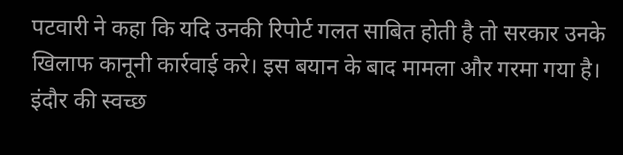पटवारी ने कहा कि यदि उनकी रिपोर्ट गलत साबित होती है तो सरकार उनके खिलाफ कानूनी कार्रवाई करे। इस बयान के बाद मामला और गरमा गया है। इंदौर की स्वच्छ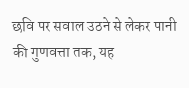छवि पर सवाल उठने से लेकर पानी की गुणवत्ता तक, यह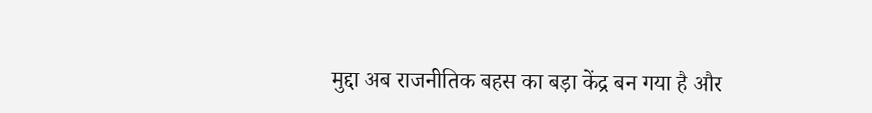मुद्दा अब राजनीतिक बहस का बड़ा केंद्र बन गया है और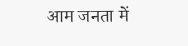आम जनता में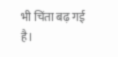भी चिंता बढ़ गई है।